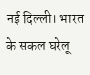नई दिल्ली। भारत के सकल घरेलू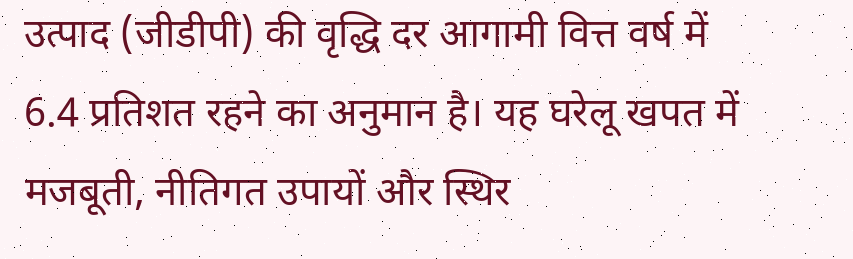उत्पाद (जीडीपी) की वृद्धि दर आगामी वित्त वर्ष में 6.4 प्रतिशत रहने का अनुमान है। यह घरेलू खपत में मजबूती, नीतिगत उपायों और स्थिर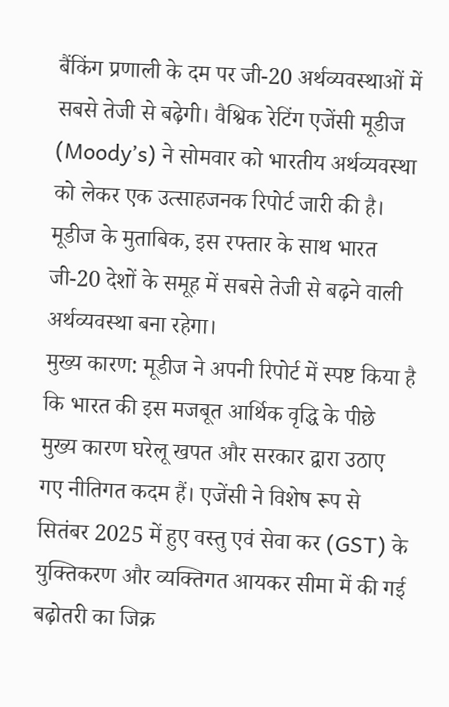बैंकिंग प्रणाली के दम पर जी-20 अर्थव्यवस्थाओं में सबसे तेजी से बढ़ेगी। वैश्विक रेटिंग एजेंसी मूडीज (Moody’s) ने सोमवार को भारतीय अर्थव्यवस्था को लेकर एक उत्साहजनक रिपोर्ट जारी की है। मूडीज के मुताबिक, इस रफ्तार के साथ भारत जी-20 देशों के समूह में सबसे तेजी से बढ़ने वाली अर्थव्यवस्था बना रहेगा।
मुख्य कारण: मूडीज ने अपनी रिपोर्ट में स्पष्ट किया है कि भारत की इस मजबूत आर्थिक वृद्धि के पीछे मुख्य कारण घरेलू खपत और सरकार द्वारा उठाए गए नीतिगत कदम हैं। एजेंसी ने विशेष रूप से सितंबर 2025 में हुए वस्तु एवं सेवा कर (GST) के युक्तिकरण और व्यक्तिगत आयकर सीमा में की गई बढ़ोतरी का जिक्र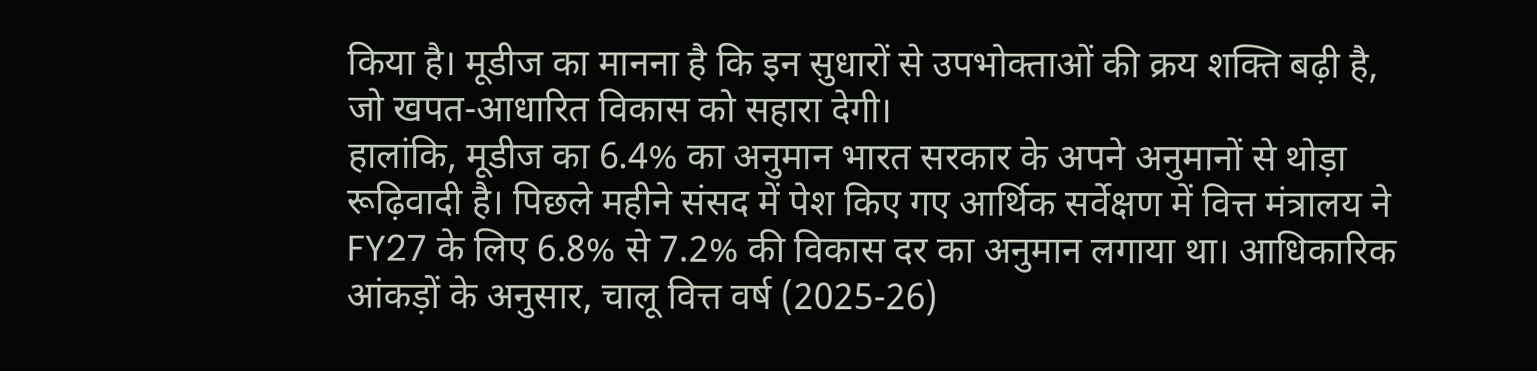किया है। मूडीज का मानना है कि इन सुधारों से उपभोक्ताओं की क्रय शक्ति बढ़ी है, जो खपत-आधारित विकास को सहारा देगी।
हालांकि, मूडीज का 6.4% का अनुमान भारत सरकार के अपने अनुमानों से थोड़ा रूढ़िवादी है। पिछले महीने संसद में पेश किए गए आर्थिक सर्वेक्षण में वित्त मंत्रालय ने FY27 के लिए 6.8% से 7.2% की विकास दर का अनुमान लगाया था। आधिकारिक आंकड़ों के अनुसार, चालू वित्त वर्ष (2025-26)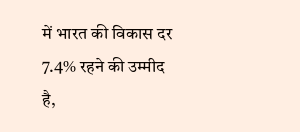में भारत की विकास दर 7.4% रहने की उम्मीद है,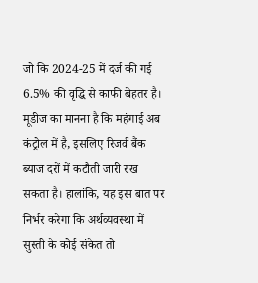जो कि 2024-25 में दर्ज की गई 6.5% की वृद्धि से काफी बेहतर है।
मूडीज का मानना है कि महंगाई अब कंट्रोल में है, इसलिए रिजर्व बैंक ब्याज दरों में कटौती जारी रख सकता है। हालांकि, यह इस बात पर निर्भर करेगा कि अर्थव्यवस्था में सुस्ती के कोई संकेत तो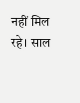नहीं मिल रहे। साल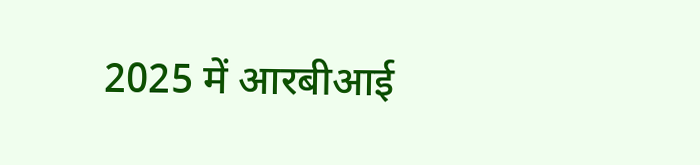2025 में आरबीआई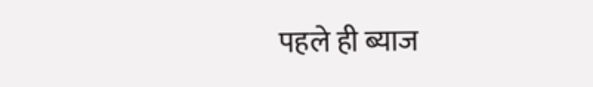पहले ही ब्याज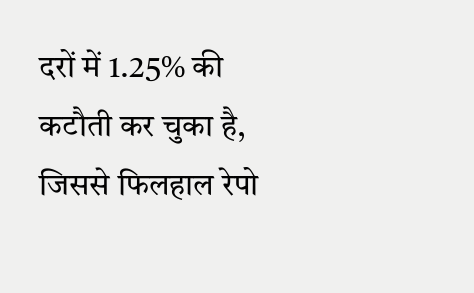दरों में 1.25% की कटौती कर चुका है, जिससे फिलहाल रेपो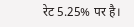रेट 5.25% पर है।